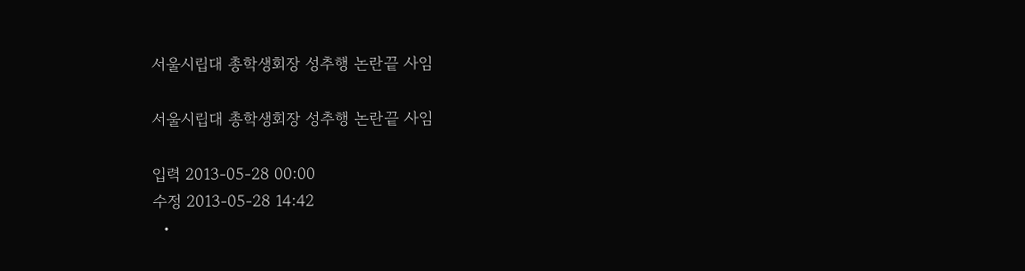서울시립대 총학생회장 성추행 논란끝 사임

서울시립대 총학생회장 성추행 논란끝 사임

입력 2013-05-28 00:00
수정 2013-05-28 14:42
  •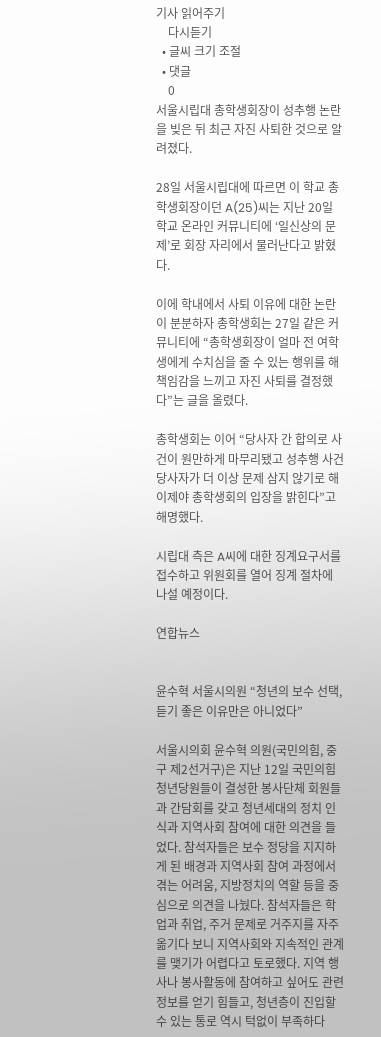기사 읽어주기
    다시듣기
  • 글씨 크기 조절
  • 댓글
    0
서울시립대 총학생회장이 성추행 논란을 빚은 뒤 최근 자진 사퇴한 것으로 알려졌다.

28일 서울시립대에 따르면 이 학교 총학생회장이던 A(25)씨는 지난 20일 학교 온라인 커뮤니티에 ‘일신상의 문제’로 회장 자리에서 물러난다고 밝혔다.

이에 학내에서 사퇴 이유에 대한 논란이 분분하자 총학생회는 27일 같은 커뮤니티에 “총학생회장이 얼마 전 여학생에게 수치심을 줄 수 있는 행위를 해 책임감을 느끼고 자진 사퇴를 결정했다”는 글을 올렸다.

총학생회는 이어 “당사자 간 합의로 사건이 원만하게 마무리됐고 성추행 사건 당사자가 더 이상 문제 삼지 않기로 해 이제야 총학생회의 입장을 밝힌다”고 해명했다.

시립대 측은 A씨에 대한 징계요구서를 접수하고 위원회를 열어 징계 절차에 나설 예정이다.

연합뉴스


윤수혁 서울시의원 “청년의 보수 선택, 듣기 좋은 이유만은 아니었다”

서울시의회 윤수혁 의원(국민의힘, 중구 제2선거구)은 지난 12일 국민의힘 청년당원들이 결성한 봉사단체 회원들과 간담회를 갖고 청년세대의 정치 인식과 지역사회 참여에 대한 의견을 들었다. 참석자들은 보수 정당을 지지하게 된 배경과 지역사회 참여 과정에서 겪는 어려움, 지방정치의 역할 등을 중심으로 의견을 나눴다. 참석자들은 학업과 취업, 주거 문제로 거주지를 자주 옮기다 보니 지역사회와 지속적인 관계를 맺기가 어렵다고 토로했다. 지역 행사나 봉사활동에 참여하고 싶어도 관련 정보를 얻기 힘들고, 청년층이 진입할 수 있는 통로 역시 턱없이 부족하다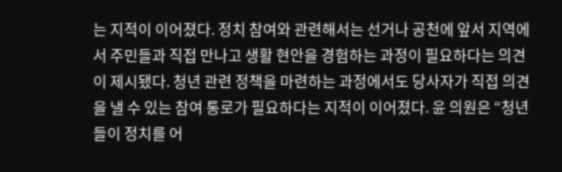는 지적이 이어졌다. 정치 참여와 관련해서는 선거나 공천에 앞서 지역에서 주민들과 직접 만나고 생활 현안을 경험하는 과정이 필요하다는 의견이 제시됐다. 청년 관련 정책을 마련하는 과정에서도 당사자가 직접 의견을 낼 수 있는 참여 통로가 필요하다는 지적이 이어졌다. 윤 의원은 “청년들이 정치를 어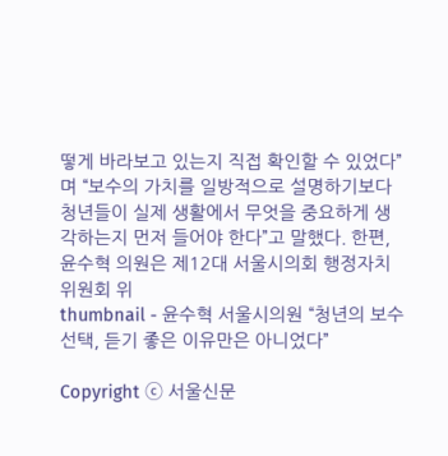떻게 바라보고 있는지 직접 확인할 수 있었다”며 “보수의 가치를 일방적으로 설명하기보다 청년들이 실제 생활에서 무엇을 중요하게 생각하는지 먼저 들어야 한다”고 말했다. 한편, 윤수혁 의원은 제12대 서울시의회 행정자치위원회 위
thumbnail - 윤수혁 서울시의원 “청년의 보수 선택, 듣기 좋은 이유만은 아니었다”

Copyright ⓒ 서울신문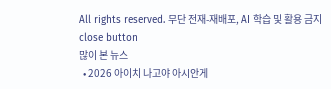All rights reserved. 무단 전재-재배포, AI 학습 및 활용 금지
close button
많이 본 뉴스
  • 2026 아이치 나고야 아시안게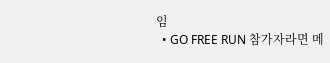임
  • GO FREE RUN 참가자라면 메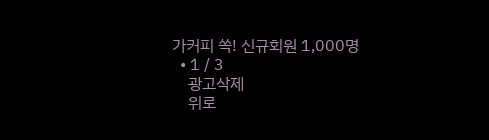가커피 쏙! 신규회원 1,000명
  • 1 / 3
    광고삭제
    위로